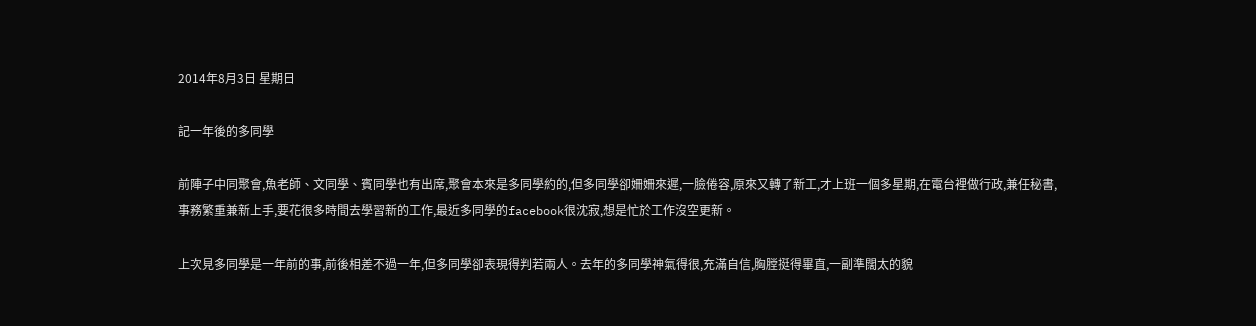2014年8月3日 星期日

記一年後的多同學

前陣子中同聚會,魚老師、文同學、賓同學也有出席,聚會本來是多同學約的,但多同學卻姍姍來遲,一臉倦容,原來又轉了新工,才上班一個多星期,在電台裡做行政,兼任秘書,事務繁重兼新上手,要花很多時間去學習新的工作,最近多同學的facebook很沈寂,想是忙於工作沒空更新。

上次見多同學是一年前的事,前後相差不過一年,但多同學卻表現得判若兩人。去年的多同學神氣得很,充滿自信,胸膛挺得畢直,一副準闊太的貌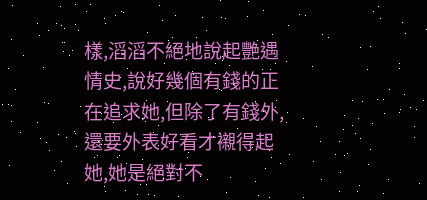樣,滔滔不絕地說起艷遇情史,說好幾個有錢的正在追求她,但除了有錢外,還要外表好看才襯得起她,她是絕對不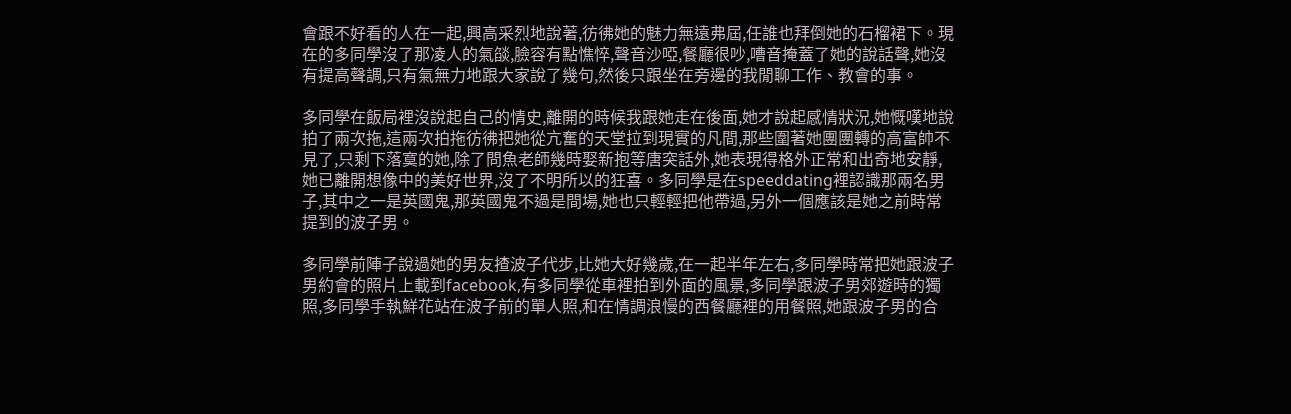會跟不好看的人在一起,興高采烈地說著,彷彿她的魅力無遠弗屆,任誰也拜倒她的石榴裙下。現在的多同學沒了那凌人的氣燄,臉容有點憔悴,聲音沙啞,餐廳很吵,嘈音掩蓋了她的說話聲,她沒有提高聲調,只有氣無力地跟大家說了幾句,然後只跟坐在旁邊的我閒聊工作、教會的事。

多同學在飯局裡沒說起自己的情史,離開的時候我跟她走在後面,她才說起感情狀況,她慨嘆地說拍了兩次拖,這兩次拍拖彷彿把她從亢奮的天堂拉到現實的凡間,那些圍著她團團轉的高富帥不見了,只剩下落寞的她,除了問魚老師幾時娶新抱等唐突話外,她表現得格外正常和出奇地安靜,她已離開想像中的美好世界,沒了不明所以的狂喜。多同學是在speeddating裡認識那兩名男子,其中之一是英國鬼,那英國鬼不過是間場,她也只輕輕把他帶過,另外一個應該是她之前時常提到的波子男。

多同學前陣子說過她的男友揸波子代步,比她大好幾歲,在一起半年左右,多同學時常把她跟波子男約會的照片上載到facebook,有多同學從車裡拍到外面的風景,多同學跟波子男郊遊時的獨照,多同學手執鮮花站在波子前的單人照,和在情調浪慢的西餐廳裡的用餐照,她跟波子男的合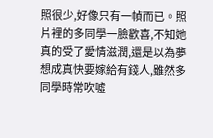照很少,好像只有一幀而已。照片裡的多同學一臉歡喜,不知她真的受了愛情滋潤,還是以為夢想成真快要嫁給有錢人,雖然多同學時常吹噓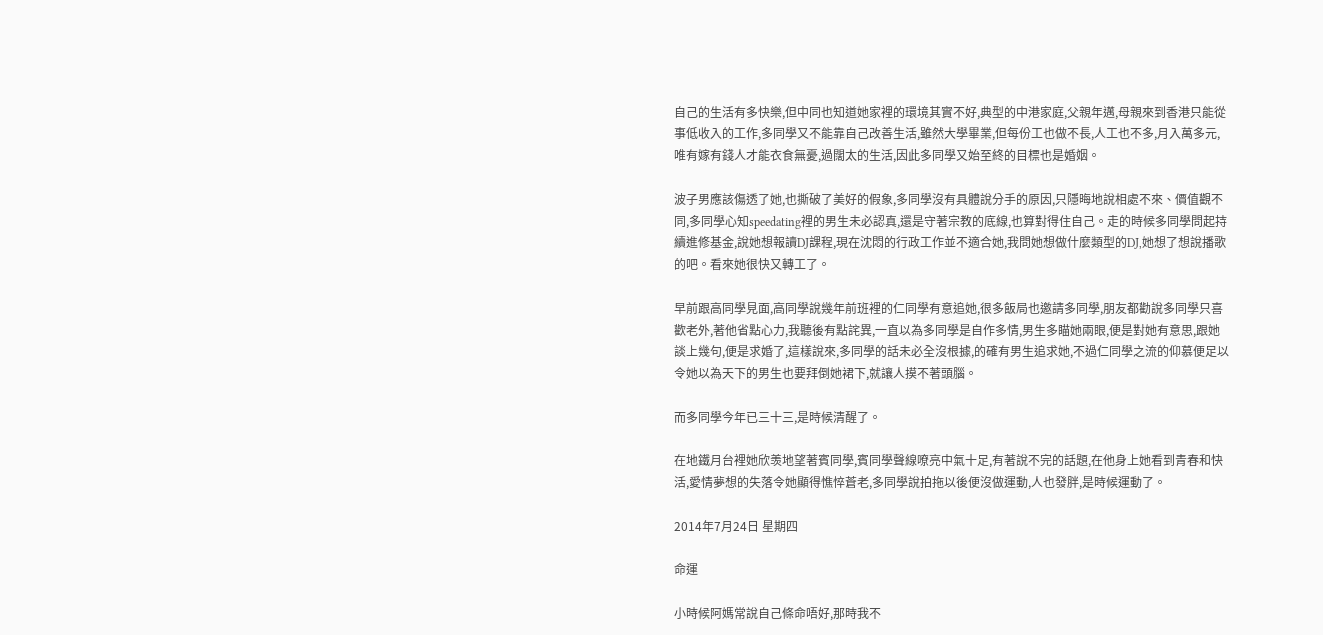自己的生活有多快樂,但中同也知道她家裡的環境其實不好,典型的中港家庭,父親年邁,母親來到香港只能從事低收入的工作,多同學又不能靠自己改善生活,雖然大學畢業,但每份工也做不長,人工也不多,月入萬多元,唯有嫁有錢人才能衣食無憂,過闊太的生活,因此多同學又始至終的目標也是婚姻。

波子男應該傷透了她,也撕破了美好的假象,多同學沒有具體說分手的原因,只隱晦地說相處不來、價值觀不同,多同學心知speedating裡的男生未必認真,還是守著宗教的底線,也算對得住自己。走的時候多同學問起持續進修基金,說她想報讀DJ課程,現在沈悶的行政工作並不適合她,我問她想做什麼類型的DJ,她想了想說播歌的吧。看來她很快又轉工了。

早前跟高同學見面,高同學說幾年前班裡的仁同學有意追她,很多飯局也邀請多同學,朋友都勸說多同學只喜歡老外,著他省點心力,我聽後有點詫異,一直以為多同學是自作多情,男生多瞄她兩眼,便是對她有意思,跟她談上幾句,便是求婚了,這樣說來,多同學的話未必全沒根據,的確有男生追求她,不過仁同學之流的仰慕便足以令她以為天下的男生也要拜倒她裙下,就讓人摸不著頭腦。

而多同學今年已三十三,是時候清醒了。

在地鐵月台裡她欣羡地望著賓同學,賓同學聲線嘹亮中氣十足,有著說不完的話題,在他身上她看到青春和快活,愛情夢想的失落令她顯得憔悴蒼老,多同學說拍拖以後便沒做運動,人也發胖,是時候運動了。

2014年7月24日 星期四

命運

小時候阿媽常說自己條命唔好,那時我不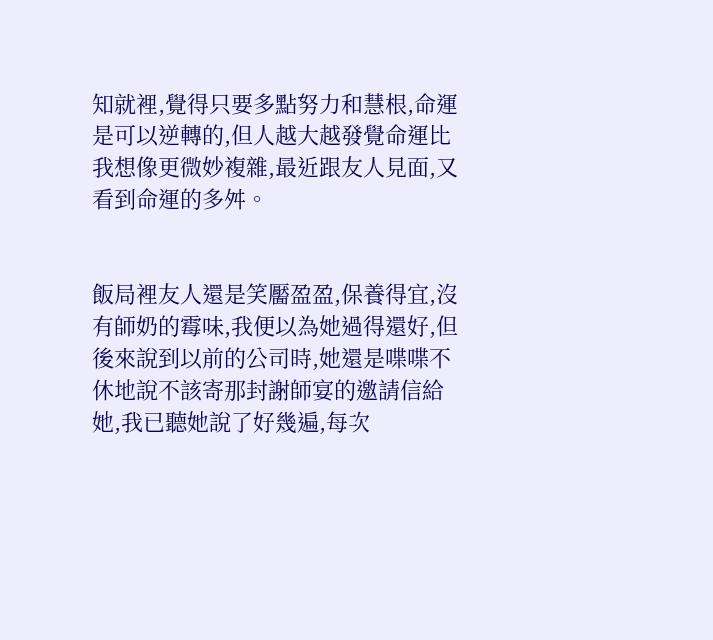知就裡,覺得只要多點努力和慧根,命運是可以逆轉的,但人越大越發覺命運比我想像更微妙複雜,最近跟友人見面,又看到命運的多舛。


飯局裡友人還是笑靨盈盈,保養得宜,沒有師奶的霉味,我便以為她過得還好,但後來說到以前的公司時,她還是喋喋不休地說不該寄那封謝師宴的邀請信給她,我已聽她說了好幾遍,每次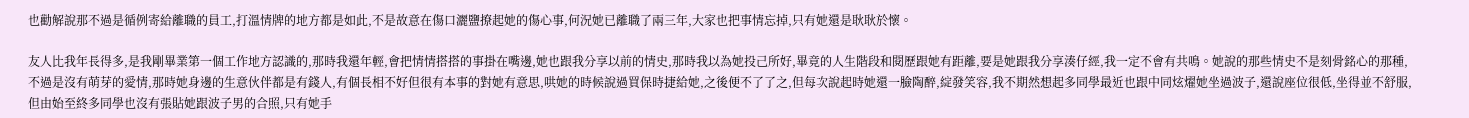也勸解說那不過是循例寄給離職的員工,打溫情牌的地方都是如此,不是故意在傷口灑鹽撩起她的傷心事,何況她已離職了兩三年,大家也把事情忘掉,只有她還是耿耿於懷。

友人比我年長得多,是我剛畢業第一個工作地方認識的,那時我還年輕,會把情情搭搭的事掛在嘴邊,她也跟我分享以前的情史,那時我以為她投己所好,畢竟的人生階段和閱歷跟她有距離,要是她跟我分享湊仔經,我一定不會有共鳴。她說的那些情史不是刻骨銘心的那種,不過是沒有萌芽的愛情,那時她身邊的生意伙伴都是有錢人,有個長相不好但很有本事的對她有意思,哄她的時候說過買保時捷給她,之後便不了了之,但每次說起時她還一臉陶醉,綻發笑容,我不期然想起多同學最近也跟中同炫燿她坐過波子,還說座位很低,坐得並不舒服,但由始至終多同學也沒有張貼她跟波子男的合照,只有她手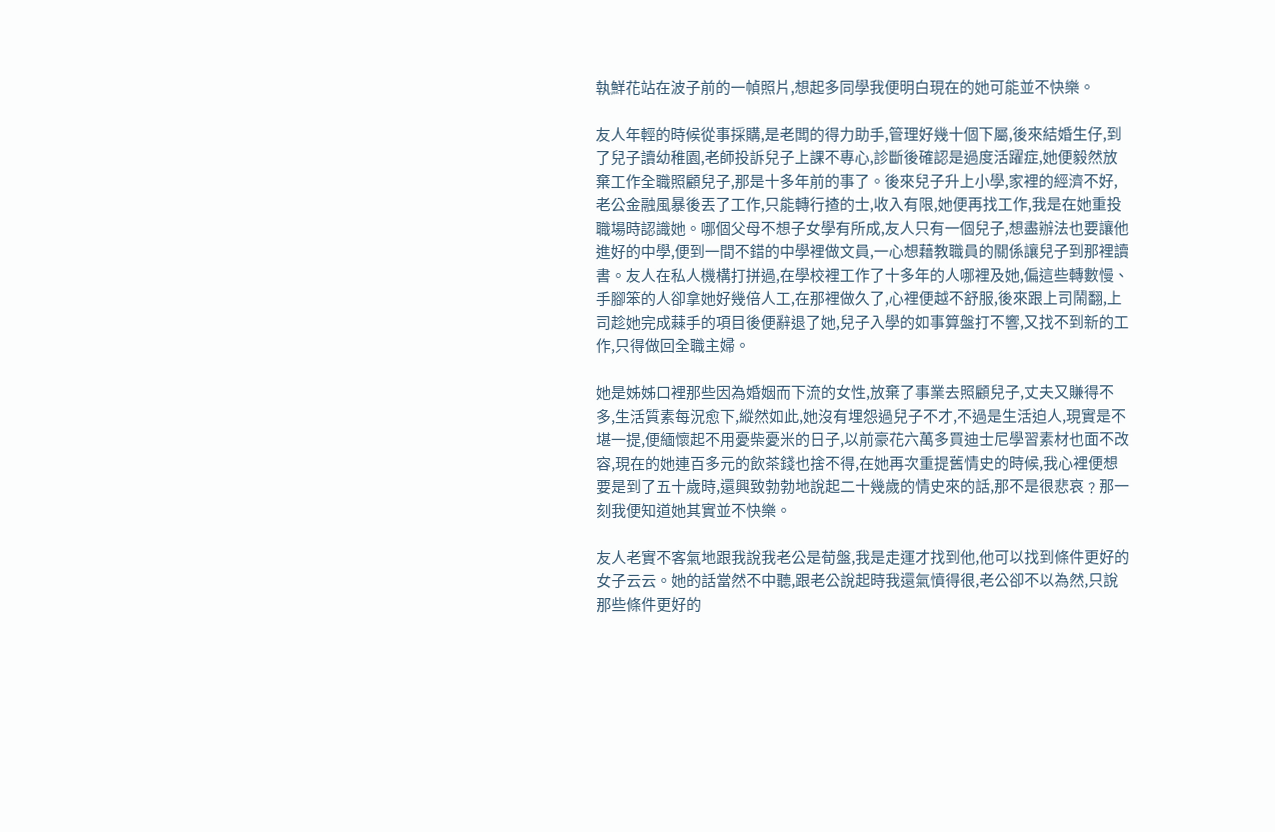執鮮花站在波子前的一幀照片,想起多同學我便明白現在的她可能並不快樂。

友人年輕的時候從事採購,是老闆的得力助手,管理好幾十個下屬,後來結婚生仔,到了兒子讀幼稚園,老師投訴兒子上課不專心,診斷後確認是過度活躍症,她便毅然放棄工作全職照顧兒子,那是十多年前的事了。後來兒子升上小學,家裡的經濟不好,老公金融風暴後丟了工作,只能轉行揸的士,收入有限,她便再找工作,我是在她重投職場時認識她。哪個父母不想子女學有所成,友人只有一個兒子,想盡辦法也要讓他進好的中學,便到一間不錯的中學裡做文員,一心想藉教職員的關係讓兒子到那裡讀書。友人在私人機構打拼過,在學校裡工作了十多年的人哪裡及她,偏這些轉數慢、手腳笨的人卻拿她好幾倍人工,在那裡做久了,心裡便越不舒服,後來跟上司鬧翻,上司趁她完成蕀手的項目後便辭退了她,兒子入學的如事算盤打不響,又找不到新的工作,只得做回全職主婦。

她是姊姊口裡那些因為婚姻而下流的女性,放棄了事業去照顧兒子,丈夫又賺得不多,生活質素每況愈下,縱然如此,她沒有埋怨過兒子不才,不過是生活迫人,現實是不堪一提,便緬懷起不用憂柴憂米的日子,以前豪花六萬多買迪士尼學習素材也面不改容,現在的她連百多元的飲茶錢也捨不得,在她再次重提舊情史的時候,我心裡便想要是到了五十歲時,還興致勃勃地說起二十幾歲的情史來的話,那不是很悲哀﹖那一刻我便知道她其實並不快樂。

友人老實不客氣地跟我說我老公是荀盤,我是走運才找到他,他可以找到條件更好的女子云云。她的話當然不中聽,跟老公說起時我還氣憤得很,老公卻不以為然,只說那些條件更好的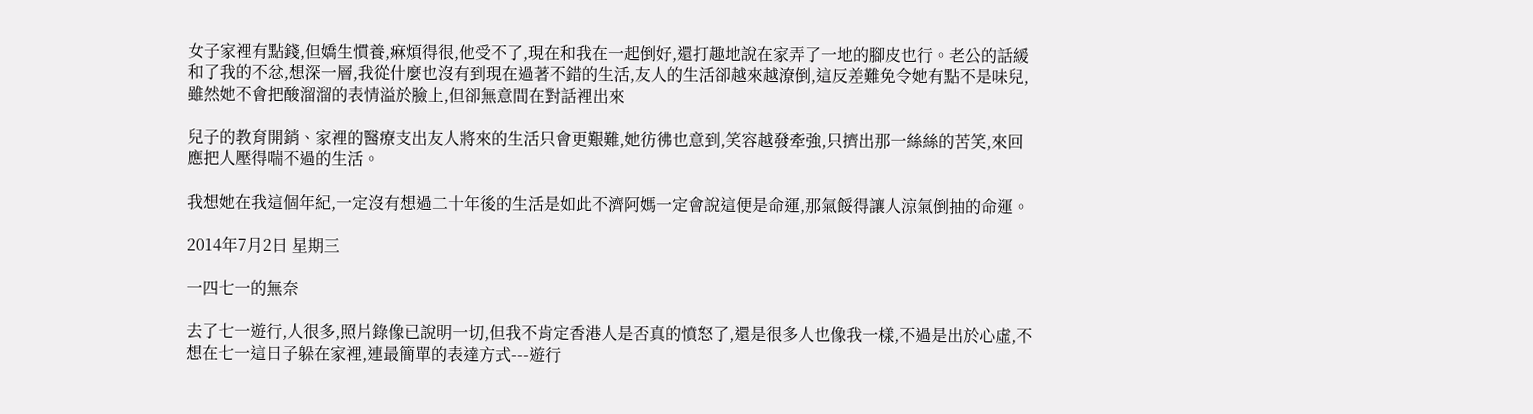女子家裡有點錢,但嬌生慣養,痳煩得很,他受不了,現在和我在一起倒好,還打趣地說在家弄了一地的腳皮也行。老公的話緩和了我的不忿,想深一層,我從什麼也沒有到現在過著不錯的生活,友人的生活卻越來越潦倒,這反差難免令她有點不是味兒,雖然她不會把酸溜溜的表情溢於臉上,但卻無意間在對話裡出來

兒子的教育開銷、家裡的醫療支出友人將來的生活只會更艱難,她彷彿也意到,笑容越發牽強,只擠出那一絲絲的苦笑,來回應把人壓得喘不過的生活。

我想她在我這個年紀,一定沒有想過二十年後的生活是如此不濟阿媽一定會說這便是命運,那氣餒得讓人涼氣倒抽的命運。

2014年7月2日 星期三

一四七一的無奈

去了七一遊行,人很多,照片錄像已說明一切,但我不肯定香港人是否真的憤怒了,還是很多人也像我一樣,不過是出於心虛,不想在七一這日子躲在家裡,連最簡單的表達方式---遊行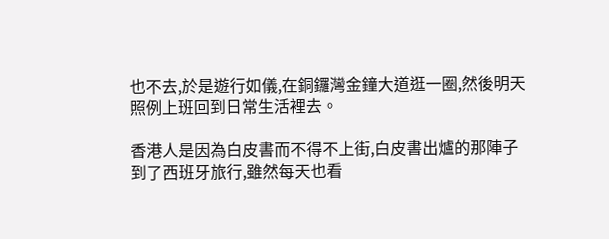也不去,於是遊行如儀,在銅鑼灣金鐘大道逛一圈,然後明天照例上班回到日常生活裡去。

香港人是因為白皮書而不得不上街,白皮書出爐的那陣子到了西班牙旅行,雖然每天也看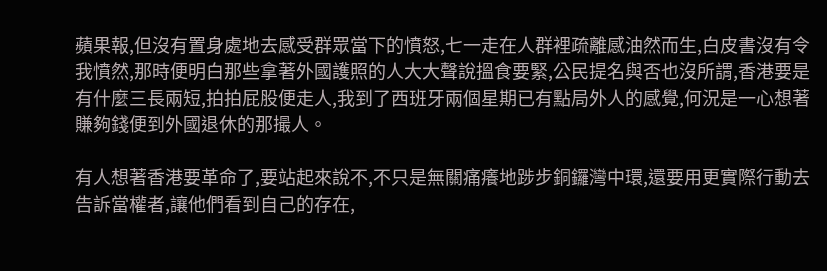蘋果報,但沒有置身處地去感受群眾當下的憤怒,七一走在人群裡疏離感油然而生,白皮書沒有令我憤然,那時便明白那些拿著外國護照的人大大聲說搵食要緊,公民提名與否也沒所謂,香港要是有什麼三長兩短,拍拍屁股便走人,我到了西班牙兩個星期已有點局外人的感覺,何況是一心想著賺夠錢便到外國退休的那撮人。

有人想著香港要革命了,要站起來說不,不只是無關痛癢地踄步銅鑼灣中環,還要用更實際行動去告訴當權者,讓他們看到自己的存在,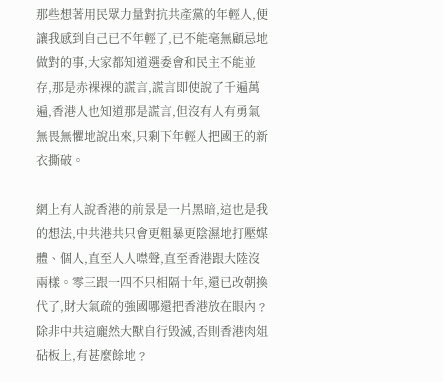那些想著用民眾力量對抗共產黨的年輕人,便讓我感到自己已不年輕了,已不能毫無顧忌地做對的事,大家都知道選委會和民主不能並存,那是赤裸裸的謊言,謊言即使說了千遍萬遍,香港人也知道那是謊言,但沒有人有勇氣無畏無懼地說出來,只剩下年輕人把國王的新衣撕破。

網上有人說香港的前景是一片黑暗,這也是我的想法,中共港共只會更粗暴更陰濕地打壓媒體、個人,直至人人噤聲,直至香港跟大陸沒兩樣。零三跟一四不只相隔十年,還已改朝換代了,財大氣疏的強國哪還把香港放在眼內﹖除非中共這龐然大獸自行毁滅,否則香港肉俎砧板上,有甚麼餘地﹖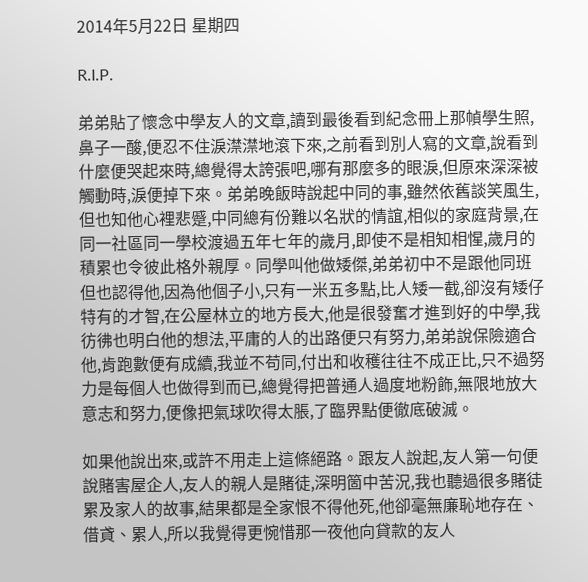2014年5月22日 星期四

R.I.P.

弟弟貼了懷念中學友人的文章,讀到最後看到紀念冊上那幀學生照,鼻子一酸,便忍不住淚澿澿地滾下來,之前看到別人寫的文章,說看到什麼便哭起來時,總覺得太誇張吧,哪有那麼多的眼淚,但原來深深被觸動時,淚便掉下來。弟弟晚飯時說起中同的事,雖然依舊談笑風生,但也知他心裡悲蹙,中同總有份難以名狀的情誼,相似的家庭背景,在同一社區同一學校渡過五年七年的歲月,即使不是相知相惺,歲月的積累也令彼此格外親厚。同學叫他做矮傑,弟弟初中不是跟他同班但也認得他,因為他個子小,只有一米五多點,比人矮一截,卻沒有矮仔特有的才智,在公屋林立的地方長大,他是很發奮才進到好的中學,我彷彿也明白他的想法,平庸的人的出路便只有努力,弟弟說保險適合他,肯跑數便有成續,我並不苟同,付出和收穫往往不成正比,只不過努力是每個人也做得到而已,總覺得把普通人過度地粉飾,無限地放大意志和努力,便像把氣球吹得太脹,了臨界點便徹底破滅。

如果他說出來,或許不用走上這條絕路。跟友人說起,友人第一句便說賭害屋企人,友人的親人是賭徒,深明箇中苦況,我也聽過很多賭徒累及家人的故事,結果都是全家恨不得他死,他卻毫無廉恥地存在、借貣、累人,所以我覺得更惋惜那一夜他向貸款的友人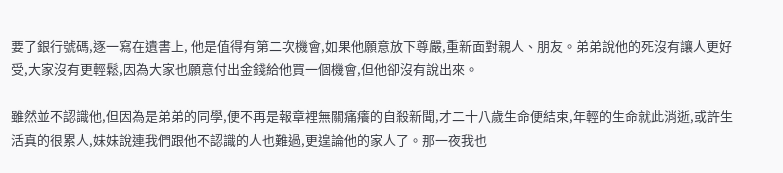要了銀行號碼,逐一寫在遺書上, 他是值得有第二次機會,如果他願意放下尊嚴,重新面對親人、朋友。弟弟說他的死沒有讓人更好受,大家沒有更輕鬆,因為大家也願意付出金錢給他買一個機會,但他卻沒有說出來。

雖然並不認識他,但因為是弟弟的同學,便不再是報章裡無關痛癢的自殺新聞,才二十八歲生命便結束,年輕的生命就此消逝,或許生活真的很累人,妹妹說連我們跟他不認識的人也難過,更遑論他的家人了。那一夜我也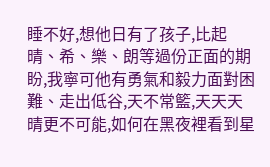睡不好,想他日有了孩子,比起晴、希、樂、朗等過份正面的期盼,我寧可他有勇氣和毅力面對困難、走出低谷,天不常籃,天天天晴更不可能,如何在黑夜裡看到星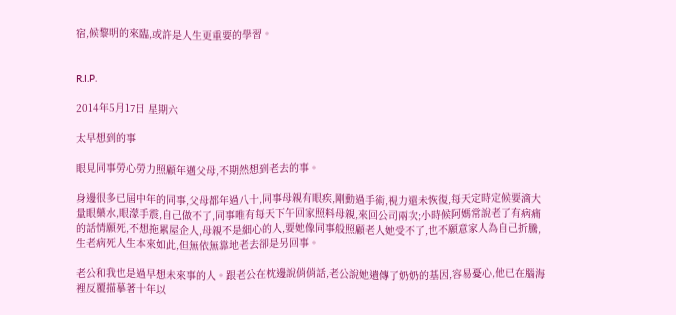宿,候黎明的來臨,或許是人生更重要的學習。


R.I.P.

2014年5月17日 星期六

太早想到的事

眼見同事勞心勞力照顧年邁父母,不期然想到老去的事。

身邊很多已屆中年的同事,父母都年過八十,同事母親有眼疾,剛動過手術,視力還未恢復,每天定時定候要滴大量眼藥水,眼濛手震,自己做不了,同事唯有每天下午回家照料母親,來回公司兩次;小時候阿媽常說老了有病痛的話情願死,不想拖累屋企人,母親不是細心的人,要她像同事般照顧老人她受不了,也不願意家人為自己折騰,生老病死人生本來如此,但無依無靠地老去卻是另回事。

老公和我也是過早想未來事的人。跟老公在枕邊說俏俏話,老公說她遺傳了奶奶的基因,容易憂心,他已在腦海裡反覆描摹著十年以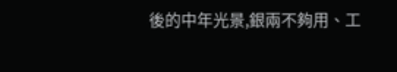後的中年光景,銀兩不夠用、工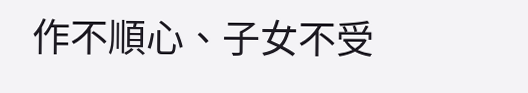作不順心、子女不受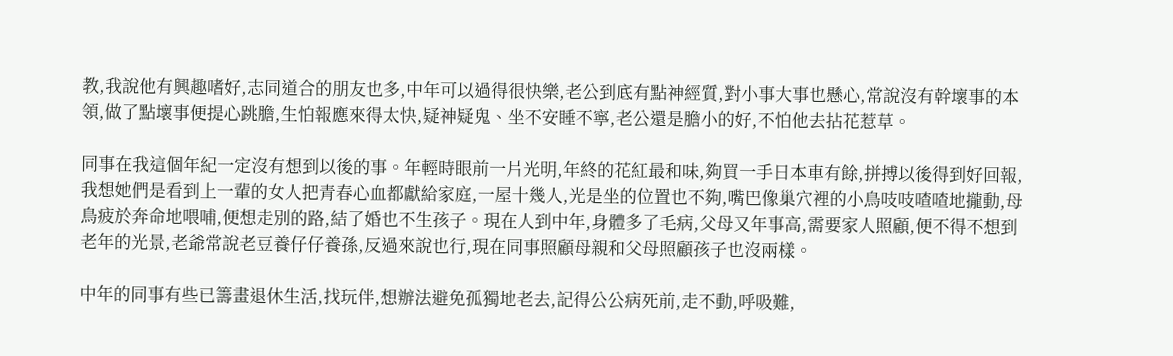教,我說他有興趣嗜好,志同道合的朋友也多,中年可以過得很快樂,老公到底有點神經質,對小事大事也懸心,常說沒有幹壞事的本領,做了點壞事便提心跳膽,生怕報應來得太快,疑神疑鬼、坐不安睡不寧,老公還是膽小的好,不怕他去拈花惹草。

同事在我這個年紀一定沒有想到以後的事。年輕時眼前一片光明,年終的花紅最和味,夠買一手日本車有餘,拼搏以後得到好回報,我想她們是看到上一輩的女人把青春心血都獻給家庭,一屋十幾人,光是坐的位置也不夠,嘴巴像巢穴裡的小鳥吱吱喳喳地攏動,母鳥疲於奔命地喂哺,便想走別的路,結了婚也不生孩子。現在人到中年,身體多了毛病,父母又年事高,需要家人照顧,便不得不想到老年的光景,老爺常說老豆養仔仔養孫,反過來說也行,現在同事照顧母親和父母照顧孩子也沒兩樣。

中年的同事有些已籌畫退休生活,找玩伴,想辦法避免孤獨地老去,記得公公病死前,走不動,呼吸難,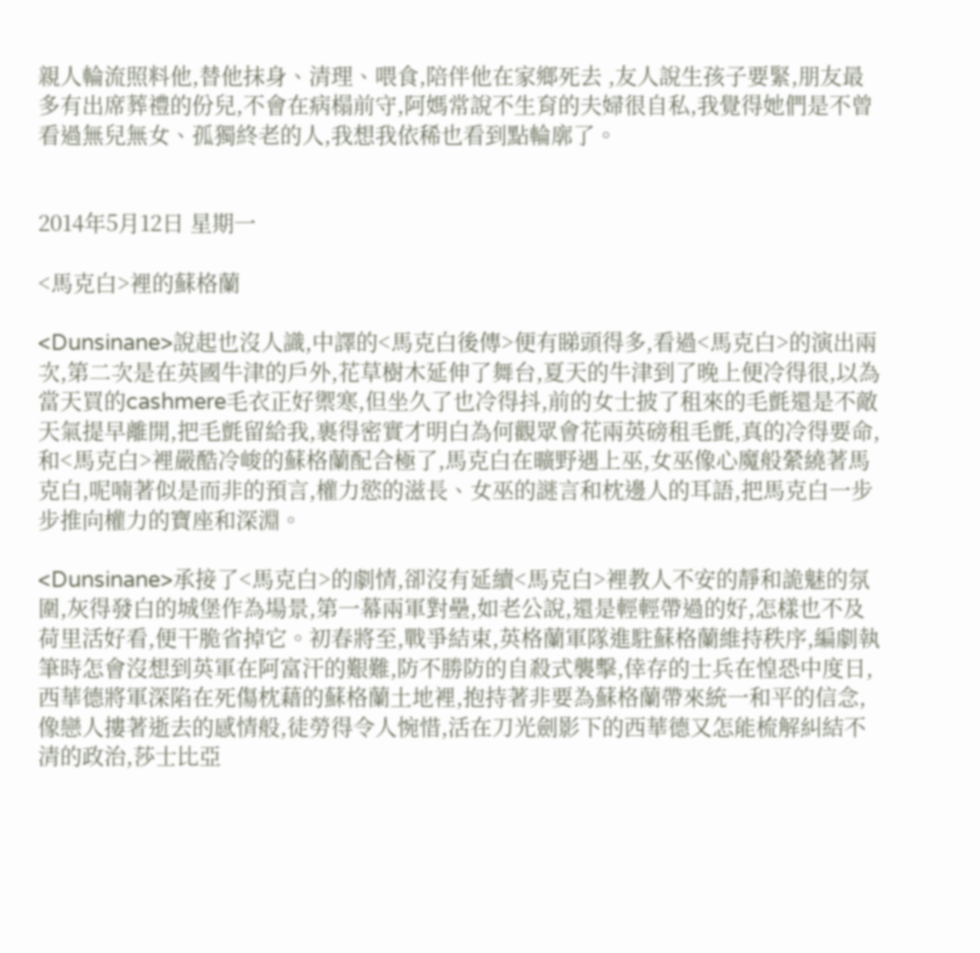親人輪流照料他,替他抹身、清理、喂食,陪伴他在家鄉死去 ,友人說生孩子要緊,朋友最多有出席葬禮的份兒,不會在病榻前守,阿媽常說不生育的夫婦很自私,我覺得她們是不曾看過無兒無女、孤獨終老的人,我想我依稀也看到點輪廓了。


2014年5月12日 星期一

<馬克白>裡的蘇格蘭

<Dunsinane>說起也沒人識,中譯的<馬克白後傳>便有睇頭得多,看過<馬克白>的演出兩次,第二次是在英國牛津的戶外,花草樹木延伸了舞台,夏天的牛津到了晚上便冷得很,以為當天買的cashmere毛衣正好禦寒,但坐久了也冷得抖,前的女士披了租來的毛氈還是不敵天氣提早離開,把毛氈留給我,裹得密實才明白為何觀眾會花兩英磅租毛氈,真的冷得要命,和<馬克白>裡嚴酷冷峻的蘇格蘭配合極了,馬克白在曠野遇上巫,女巫像心魔般縈繞著馬克白,呢喃著似是而非的預言,權力慾的滋長、女巫的謎言和枕邊人的耳語,把馬克白一步步推向權力的寶座和深淵。

<Dunsinane>承接了<馬克白>的劇情,卻沒有延續<馬克白>裡教人不安的靜和詭魅的氛圍,灰得發白的城堡作為場景,第一幕兩軍對壘,如老公說,還是輕輕帶過的好,怎樣也不及荷里活好看,便干脆省掉它。初春將至,戰爭結束,英格蘭軍隊進駐蘇格蘭維持秩序,編劇執筆時怎會沒想到英軍在阿富汗的艱難,防不勝防的自殺式襲擊,倖存的士兵在惶恐中度日,西華德將軍深陷在死傷枕藉的蘇格蘭土地裡,抱持著非要為蘇格蘭帶來統一和平的信念,像戀人摟著逝去的感情般,徒勞得令人惋惜,活在刀光劍影下的西華德又怎能梳解糾結不清的政治,莎士比亞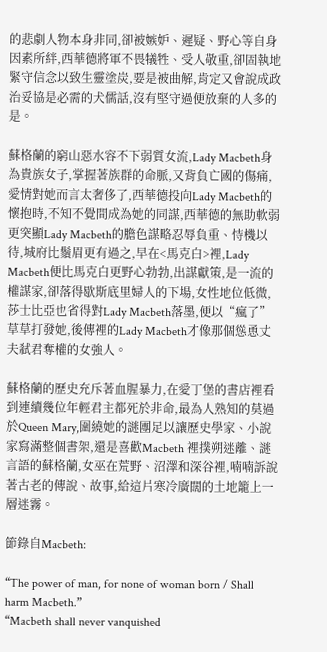的悲劇人物本身非同,卻被嫉妒、遲疑、野心等自身因素所絆,西華德將軍不畏犠牲、受人敬重,卻固執地緊守信念以致生靈塗炭,要是被曲解,肯定又會說成政治妥協是必需的犬儒話,沒有堅守過便放棄的人多的是。

蘇格蘭的窮山惡水容不下弱質女流,Lady Macbeth身為貴族女子,掌握著族群的命脈,又背負亡國的傷痛,愛情對她而言太奢侈了,西華德投向Lady Macbeth的懷抱時,不知不覺間成為她的同謀,西華德的無助軟弱更突顯Lady Macbeth的膽色謀略忍辱負重、恃機以待,城府比鬚眉更有過之,早在<馬克白>裡,Lady Macbeth便比馬克白更野心勃勃,出謀獻策,是一流的權謀家,卻落得歇斯底里婦人的下場,女性地位低微,莎士比亞也省得對Lady Macbeth落墨,便以“瘋了”草草打發她,後傳裡的Lady Macbeth才像那個慫恿丈夫弒君奪權的女強人。

蘇格蘭的歷史充斥著血腥暴力,在愛丁堡的書店裡看到連續幾位年輕君主都死於非命,最為人熟知的莫過於Queen Mary,圍繞她的謎團足以讓歷史學家、小說家寫滿整個書架,還是喜歡Macbeth 裡撲朔迷離、謎言語的蘇格蘭,女巫在荒野、沼澤和深谷裡,喃喃訴說著古老的傳說、故事,給這片寒冷廣闊的土地籠上一層迷霧。

節錄自Macbeth:

“The power of man, for none of woman born / Shall harm Macbeth.”
“Macbeth shall never vanquished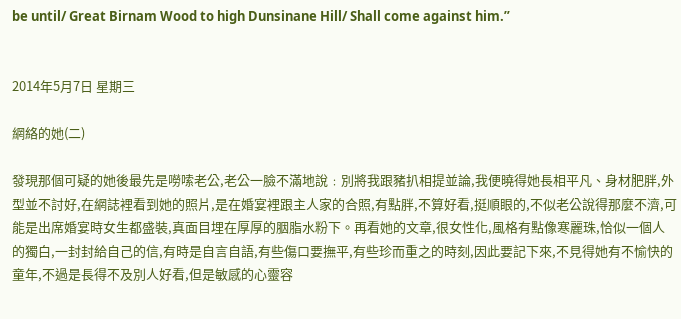be until/ Great Birnam Wood to high Dunsinane Hill/ Shall come against him.”


2014年5月7日 星期三

網絡的她(二)

發現那個可疑的她後最先是嘮嗦老公,老公一臉不滿地說﹕別將我跟豬扒相提並論,我便曉得她長相平凡、身材肥胖,外型並不討好,在網誌裡看到她的照片,是在婚宴裡跟主人家的合照,有點胖,不算好看,挺順眼的,不似老公說得那麼不濟,可能是出席婚宴時女生都盛裝,真面目埋在厚厚的胭脂水粉下。再看她的文章,很女性化,風格有點像寒麗珠,恰似一個人的獨白,一封封給自己的信,有時是自言自語,有些傷口要撫平,有些珍而重之的時刻,因此要記下來,不見得她有不愉快的童年,不過是長得不及別人好看,但是敏感的心靈容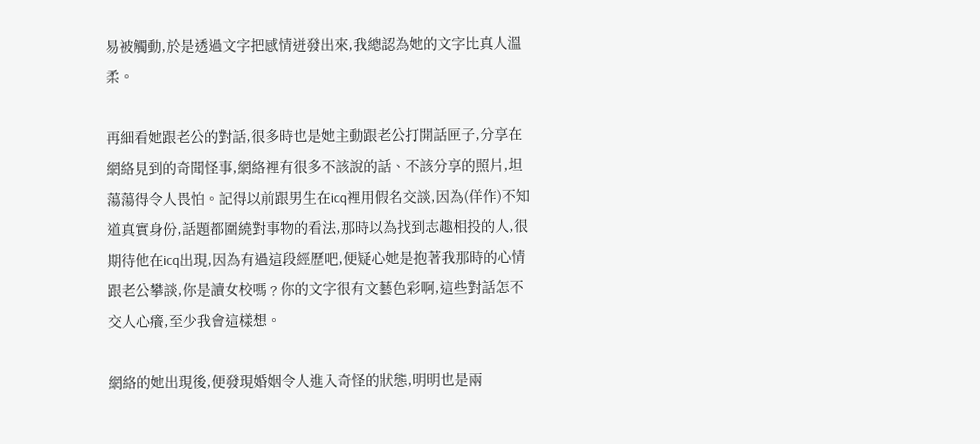易被觸動,於是透過文字把感情迸發出來,我總認為她的文字比真人溫柔。

再細看她跟老公的對話,很多時也是她主動跟老公打開話匣子,分享在網絡見到的奇聞怪事,網絡裡有很多不該說的話、不該分享的照片,坦蕩蕩得令人畏怕。記得以前跟男生在icq裡用假名交談,因為(佯作)不知道真實身份,話題都圍繞對事物的看法,那時以為找到志趣相投的人,很期待他在icq出現,因為有過這段經歷吧,便疑心她是抱著我那時的心情跟老公攀談,你是讀女校嗎﹖你的文字很有文藝色彩啊,這些對話怎不交人心癢,至少我會這樣想。

網絡的她出現後,便發現婚姻令人進入奇怪的狀態,明明也是兩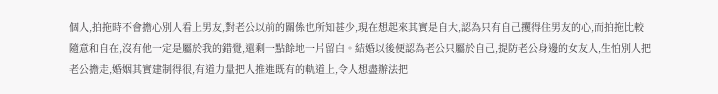個人,拍拖時不會擔心別人看上男友,對老公以前的關係也所知甚少,現在想起來其實是自大,認為只有自己攫得住男友的心,而拍拖比較隨意和自在,沒有他一定是屬於我的錯覺,還剩一點餘地一片留白。結婚以後便認為老公只屬於自己,提防老公身邊的女友人,生怕別人把老公擔走,婚姻其實建制得很,有道力量把人推進既有的軌道上,令人想盡辦法把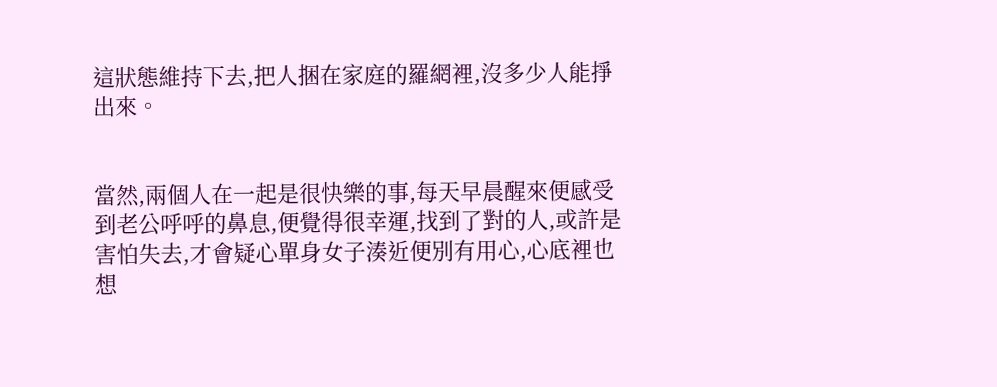這狀態維持下去,把人捆在家庭的羅網裡,沒多少人能掙出來。


當然,兩個人在一起是很快樂的事,每天早晨醒來便感受到老公呼呼的鼻息,便覺得很幸運,找到了對的人,或許是害怕失去,才會疑心單身女子湊近便別有用心,心底裡也想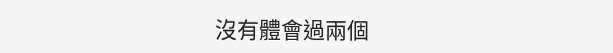沒有體會過兩個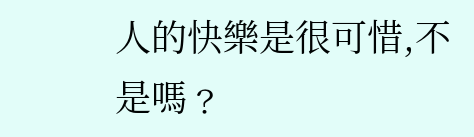人的快樂是很可惜,不是嗎﹖